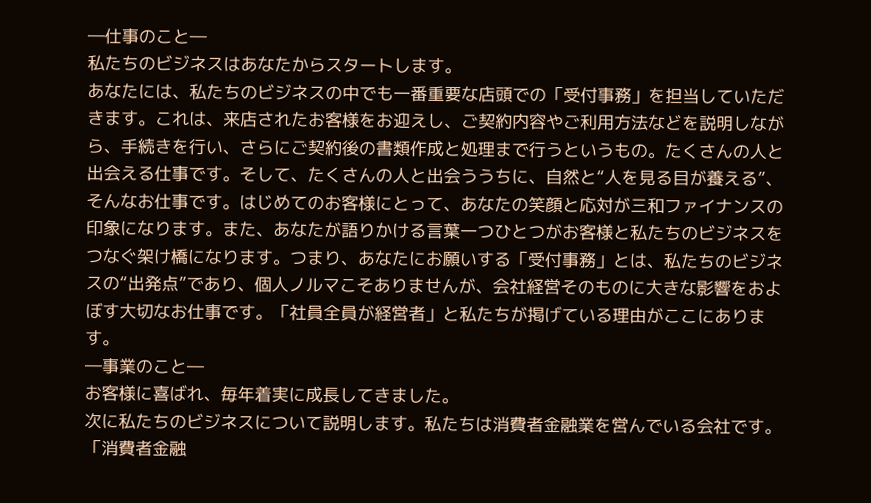―仕事のこと―
私たちのビジネスはあなたからスタートします。
あなたには、私たちのビジネスの中でも一番重要な店頭での「受付事務」を担当していただきます。これは、来店されたお客様をお迎えし、ご契約内容やご利用方法などを説明しながら、手続きを行い、さらにご契約後の書類作成と処理まで行うというもの。たくさんの人と出会える仕事です。そして、たくさんの人と出会ううちに、自然と“人を見る目が養える”、そんなお仕事です。はじめてのお客様にとって、あなたの笑顔と応対が三和ファイナンスの印象になります。また、あなたが語りかける言葉一つひとつがお客様と私たちのビジネスをつなぐ架け橋になります。つまり、あなたにお願いする「受付事務」とは、私たちのビジネスの“出発点”であり、個人ノルマこそありませんが、会社経営そのものに大きな影響をおよぼす大切なお仕事です。「社員全員が経営者」と私たちが掲げている理由がここにあります。
―事業のこと―
お客様に喜ばれ、毎年着実に成長してきました。
次に私たちのビジネスについて説明します。私たちは消費者金融業を営んでいる会社です。「消費者金融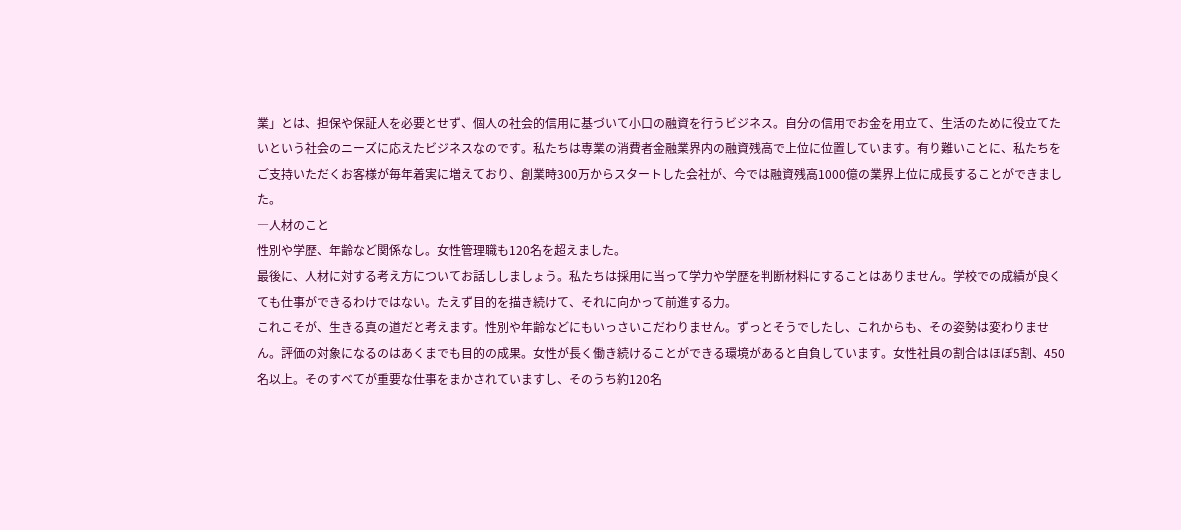業」とは、担保や保証人を必要とせず、個人の社会的信用に基づいて小口の融資を行うビジネス。自分の信用でお金を用立て、生活のために役立てたいという社会のニーズに応えたビジネスなのです。私たちは専業の消費者金融業界内の融資残高で上位に位置しています。有り難いことに、私たちをご支持いただくお客様が毎年着実に増えており、創業時300万からスタートした会社が、今では融資残高1000億の業界上位に成長することができました。
―人材のこと
性別や学歴、年齢など関係なし。女性管理職も120名を超えました。
最後に、人材に対する考え方についてお話ししましょう。私たちは採用に当って学力や学歴を判断材料にすることはありません。学校での成績が良くても仕事ができるわけではない。たえず目的を描き続けて、それに向かって前進する力。
これこそが、生きる真の道だと考えます。性別や年齢などにもいっさいこだわりません。ずっとそうでしたし、これからも、その姿勢は変わりません。評価の対象になるのはあくまでも目的の成果。女性が長く働き続けることができる環境があると自負しています。女性社員の割合はほぼ5割、450名以上。そのすべてが重要な仕事をまかされていますし、そのうち約120名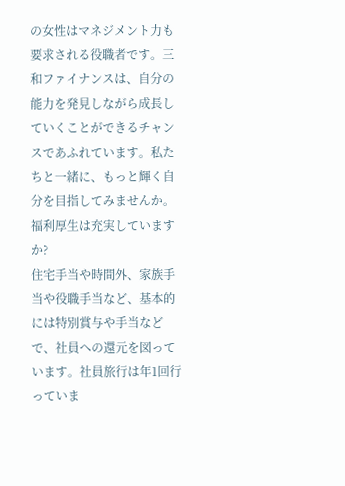の女性はマネジメント力も要求される役職者です。三和ファイナンスは、自分の能力を発見しながら成長していくことができるチャンスであふれています。私たちと一緒に、もっと輝く自分を目指してみませんか。
福利厚生は充実していますか?
住宅手当や時間外、家族手当や役職手当など、基本的には特別賞与や手当などで、社員への還元を図っています。社員旅行は年1回行っていま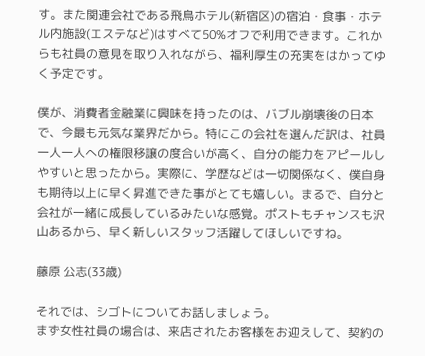す。また関連会社である飛鳥ホテル(新宿区)の宿泊・食事・ホテル内施設(エステなど)はすべて50%オフで利用できます。これからも社員の意見を取り入れながら、福利厚生の充実をはかってゆく予定です。

僕が、消費者金融業に興味を持ったのは、バブル崩壊後の日本で、今最も元気な業界だから。特にこの会社を選んだ訳は、社員一人一人への権限移譲の度合いが高く、自分の能力をアピールしやすいと思ったから。実際に、学歴などは一切関係なく、僕自身も期待以上に早く昇進できた事がとても嬉しい。まるで、自分と会社が一緒に成長しているみたいな感覚。ポストもチャンスも沢山あるから、早く新しいスタッフ活躍してほしいですね。

藤原 公志(33歳)

それでは、シゴトについてお話しましょう。
まず女性社員の場合は、来店されたお客様をお迎えして、契約の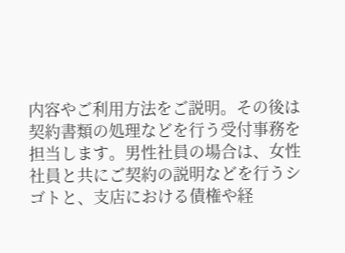内容やご利用方法をご説明。その後は契約書類の処理などを行う受付事務を担当します。男性社員の場合は、女性社員と共にご契約の説明などを行うシゴトと、支店における債権や経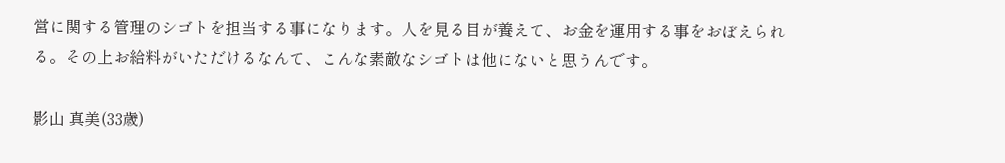営に関する管理のシゴトを担当する事になります。人を見る目が養えて、お金を運用する事をおぼえられる。その上お給料がいただけるなんて、こんな素敵なシゴトは他にないと思うんです。

影山 真美(33歳)